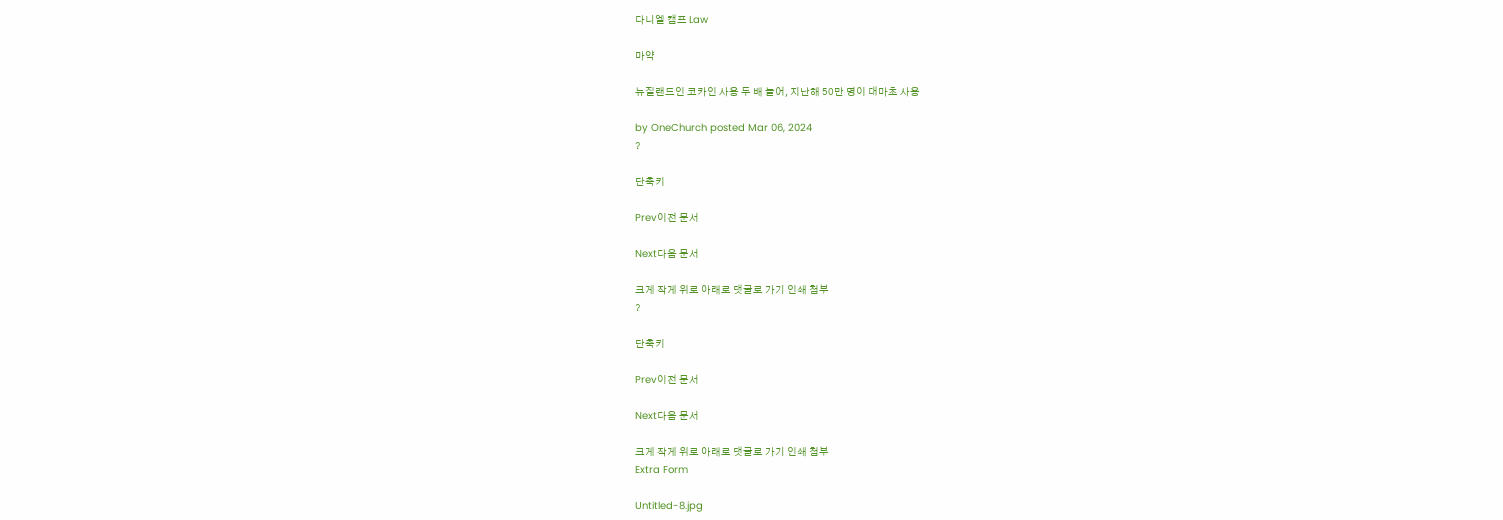다니엘 캠프 Law

마약

뉴질랜드인 코카인 사용 두 배 늘어, 지난해 50만 명이 대마초 사용

by OneChurch posted Mar 06, 2024
?

단축키

Prev이전 문서

Next다음 문서

크게 작게 위로 아래로 댓글로 가기 인쇄 첨부
?

단축키

Prev이전 문서

Next다음 문서

크게 작게 위로 아래로 댓글로 가기 인쇄 첨부
Extra Form

Untitled-8.jpg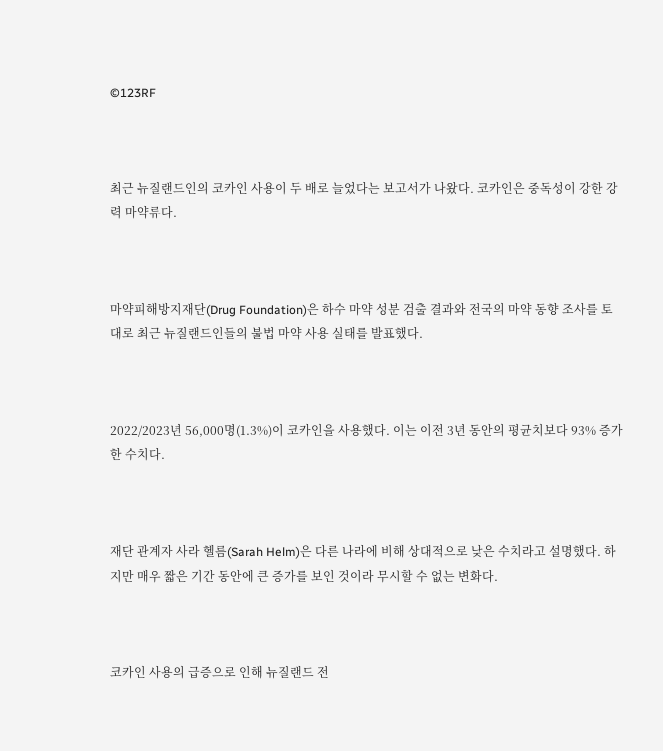©123RF



최근 뉴질랜드인의 코카인 사용이 두 배로 늘었다는 보고서가 나왔다. 코카인은 중독성이 강한 강력 마약류다.



마약피해방지재단(Drug Foundation)은 하수 마약 성분 검출 결과와 전국의 마약 동향 조사를 토대로 최근 뉴질랜드인들의 불법 마약 사용 실태를 발표했다.



2022/2023년 56,000명(1.3%)이 코카인을 사용했다. 이는 이전 3년 동안의 평균치보다 93% 증가한 수치다.



재단 관계자 사라 헬름(Sarah Helm)은 다른 나라에 비해 상대적으로 낮은 수치라고 설명했다. 하지만 매우 짧은 기간 동안에 큰 증가를 보인 것이라 무시할 수 없는 변화다.



코카인 사용의 급증으로 인해 뉴질랜드 전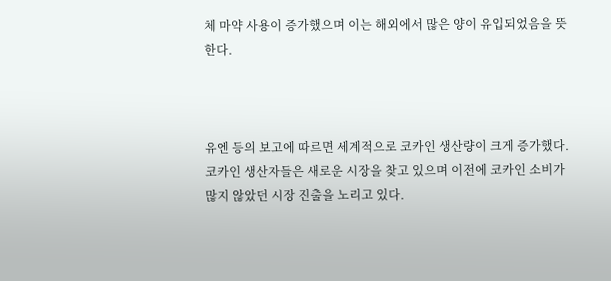체 마약 사용이 증가했으며 이는 해외에서 많은 양이 유입되었음을 뜻한다.



유엔 등의 보고에 따르면 세계적으로 코카인 생산량이 크게 증가했다. 코카인 생산자들은 새로운 시장을 찾고 있으며 이전에 코카인 소비가 많지 않았던 시장 진출을 노리고 있다.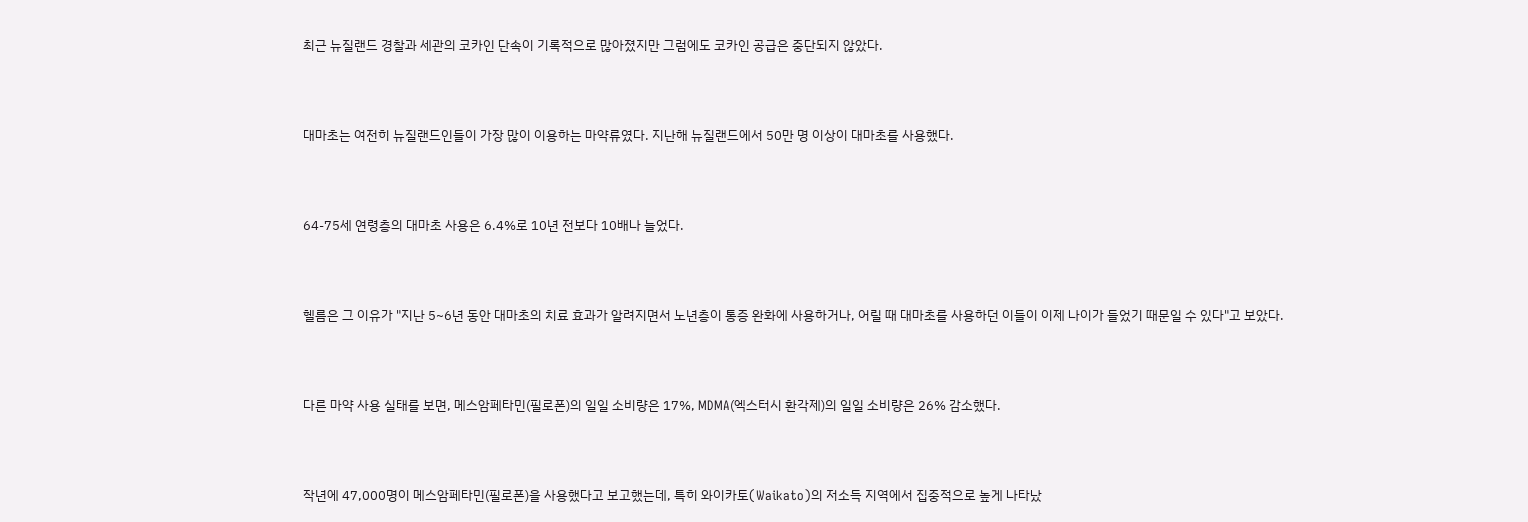최근 뉴질랜드 경찰과 세관의 코카인 단속이 기록적으로 많아졌지만 그럼에도 코카인 공급은 중단되지 않았다.



대마초는 여전히 뉴질랜드인들이 가장 많이 이용하는 마약류였다. 지난해 뉴질랜드에서 50만 명 이상이 대마초를 사용했다.



64-75세 연령층의 대마초 사용은 6.4%로 10년 전보다 10배나 늘었다.



헬름은 그 이유가 "지난 5~6년 동안 대마초의 치료 효과가 알려지면서 노년층이 통증 완화에 사용하거나, 어릴 때 대마초를 사용하던 이들이 이제 나이가 들었기 때문일 수 있다"고 보았다.



다른 마약 사용 실태를 보면, 메스암페타민(필로폰)의 일일 소비량은 17%, MDMA(엑스터시 환각제)의 일일 소비량은 26% 감소했다.



작년에 47,000명이 메스암페타민(필로폰)을 사용했다고 보고했는데, 특히 와이카토(Waikato)의 저소득 지역에서 집중적으로 높게 나타났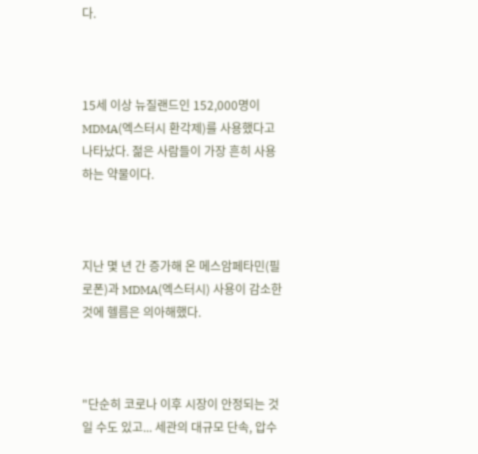다.



15세 이상 뉴질랜드인 152,000명이 MDMA(엑스터시 환각제)를 사용했다고 나타났다. 젊은 사람들이 가장 흔히 사용하는 약물이다.



지난 몇 년 간 증가해 온 메스암페타민(필로폰)과 MDMA(엑스터시) 사용이 감소한 것에 헬름은 의아해했다.



"단순히 코로나 이후 시장이 안정되는 것일 수도 있고... 세관의 대규모 단속, 압수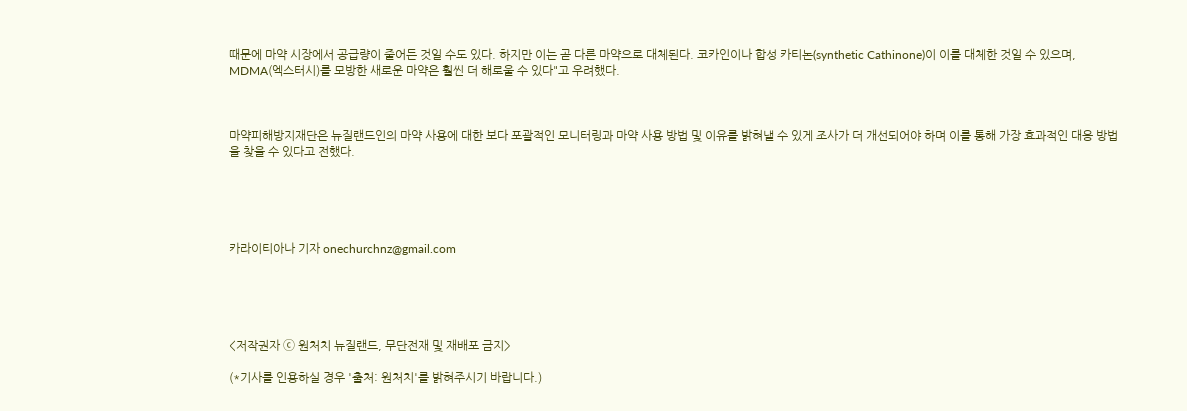때문에 마약 시장에서 공급량이 줄어든 것일 수도 있다. 하지만 이는 곧 다른 마약으로 대체된다. 코카인이나 합성 카티논(synthetic Cathinone)이 이를 대체한 것일 수 있으며, MDMA(엑스터시)를 모방한 새로운 마약은 훨씬 더 해로울 수 있다"고 우려했다.



마약피해방지재단은 뉴질랜드인의 마약 사용에 대한 보다 포괄적인 모니터링과 마약 사용 방법 및 이유를 밝혀낼 수 있게 조사가 더 개선되어야 하며 이를 통해 가장 효과적인 대응 방법을 찾을 수 있다고 전했다.





카라이티아나 기자 onechurchnz@gmail.com





<저작권자 ⓒ 원처치 뉴질랜드, 무단전재 및 재배포 금지>

(*기사를 인용하실 경우 '출처: 원처치'를 밝혀주시기 바랍니다.)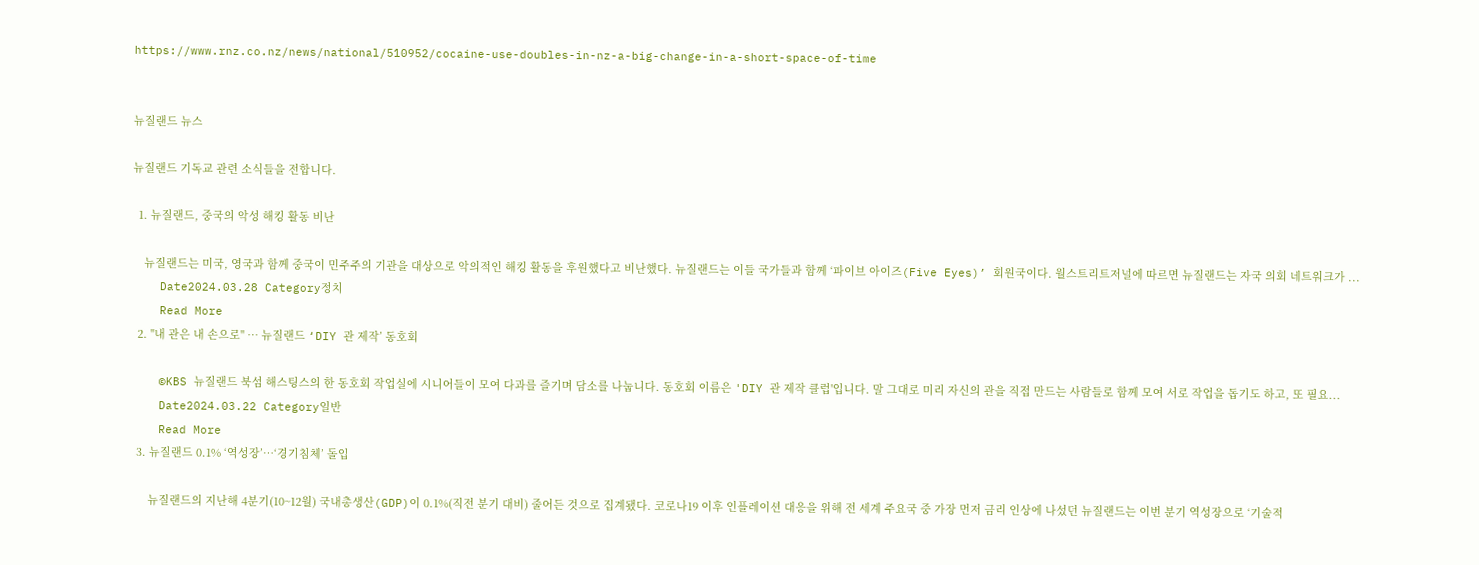https://www.rnz.co.nz/news/national/510952/cocaine-use-doubles-in-nz-a-big-change-in-a-short-space-of-time


뉴질랜드 뉴스

뉴질랜드 기독교 관련 소식들을 전합니다.

  1. 뉴질랜드, 중국의 악성 해킹 활동 비난

    뉴질랜드는 미국, 영국과 함께 중국이 민주주의 기관을 대상으로 악의적인 해킹 활동을 후원했다고 비난했다. 뉴질랜드는 이들 국가들과 함께 ‘파이브 아이즈(Five Eyes)’ 회원국이다. 월스트리트저널에 따르면 뉴질랜드는 자국 의회 네트워크가 ...
    Date2024.03.28 Category정치
    Read More
  2. "내 관은 내 손으로" … 뉴질랜드 ‘DIY 관 제작’ 동호회

    ©KBS 뉴질랜드 북섬 해스팅스의 한 동호회 작업실에 시니어들이 모여 다과를 즐기며 담소를 나눕니다. 동호회 이름은 'DIY 관 제작 클럽'입니다. 말 그대로 미리 자신의 관을 직접 만드는 사람들로 함께 모여 서로 작업을 돕기도 하고, 또 필요...
    Date2024.03.22 Category일반
    Read More
  3. 뉴질랜드 0.1% ‘역성장’…‘경기침체’ 돌입

      뉴질랜드의 지난해 4분기(10~12월) 국내총생산(GDP)이 0.1%(직전 분기 대비) 줄어든 것으로 집계됐다. 코로나19 이후 인플레이션 대응을 위해 전 세계 주요국 중 가장 먼저 금리 인상에 나섰던 뉴질랜드는 이번 분기 역성장으로 ‘기술적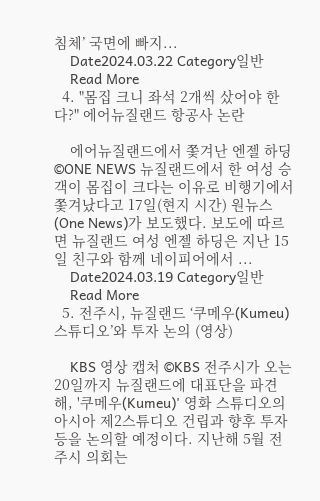침체’ 국면에 빠지...
    Date2024.03.22 Category일반
    Read More
  4. "몸집 크니 좌석 2개씩 샀어야 한다?" 에어뉴질랜드 항공사 논란

    에어뉴질랜드에서 쫓겨난 엔젤 하딩 ©ONE NEWS 뉴질랜드에서 한 여성 승객이 몸집이 크다는 이유로 비행기에서 쫓겨났다고 17일(현지 시간) 원뉴스(One News)가 보도했다. 보도에 따르면 뉴질랜드 여성 엔젤 하딩은 지난 15일 친구와 함께 네이피어에서 ...
    Date2024.03.19 Category일반
    Read More
  5. 전주시, 뉴질랜드 ‘쿠메우(Kumeu) 스튜디오’와 투자 논의 (영상)

    KBS 영상 캡처 ©KBS 전주시가 오는 20일까지 뉴질랜드에 대표단을 파견해, '쿠메우(Kumeu)' 영화 스튜디오의 아시아 제2스튜디오 건립과 향후 투자 등을 논의할 예정이다. 지난해 5월 전주시 의회는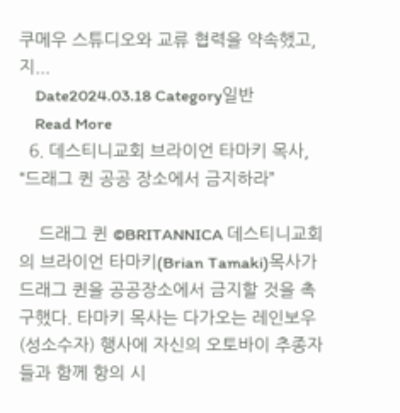쿠메우 스튜디오와 교류 협력을 약속했고, 지...
    Date2024.03.18 Category일반
    Read More
  6. 데스티니교회 브라이언 타마키 목사, “드래그 퀸 공공 장소에서 금지하라”

    드래그 퀸 ©BRITANNICA 데스티니교회의 브라이언 타마키(Brian Tamaki)목사가 드래그 퀸을 공공장소에서 금지할 것을 촉구했다. 타마키 목사는 다가오는 레인보우(성소수자) 행사에 자신의 오토바이 추종자들과 함께 항의 시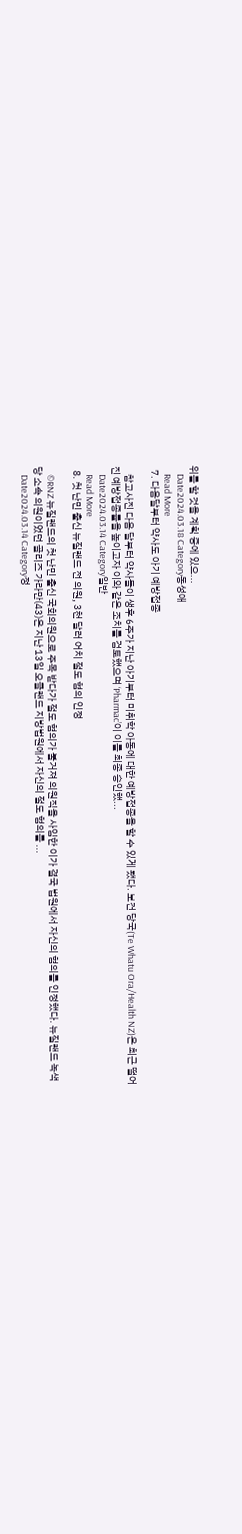위를 할 것을 계획 중에 있으...
    Date2024.03.18 Category동성애
    Read More
  7. 다음달부터 약사도 아기 예방접종

    참고사진 다음 달부터 약사들이 생후 6주가 지난 아기부터 미취학 아동에 대한 예방접종을 할 수 있게 됐다. 보건 당국(Te Whatu Ora/Health NZ)은 최근 떨어진 예방접종률을 높이고자 이와 같은 조치를 검토했으며 ‘Pharmac’이 이를 최종 승인했...
    Date2024.03.14 Category일반
    Read More
  8. 첫 난민 출신 뉴질랜드 전 의원, 3천 달러 어치 절도 혐의 인정

    ©RNZ 뉴질랜드의 첫 난민 출신 국회의원으로 주목 받다가 절도 혐의가 불거져 의원직을 사임한 이가 결국 법원에서 자신의 혐의를 인정했다. 뉴질랜드 녹색당 소속 의원이었던 골리즈 가라만(43)은 지난 13일 오클랜드 지방법원에서 자신의 절도 혐의를 ...
    Date2024.03.14 Category정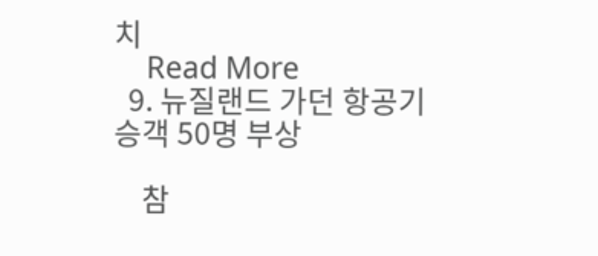치
    Read More
  9. 뉴질랜드 가던 항공기 승객 50명 부상

    참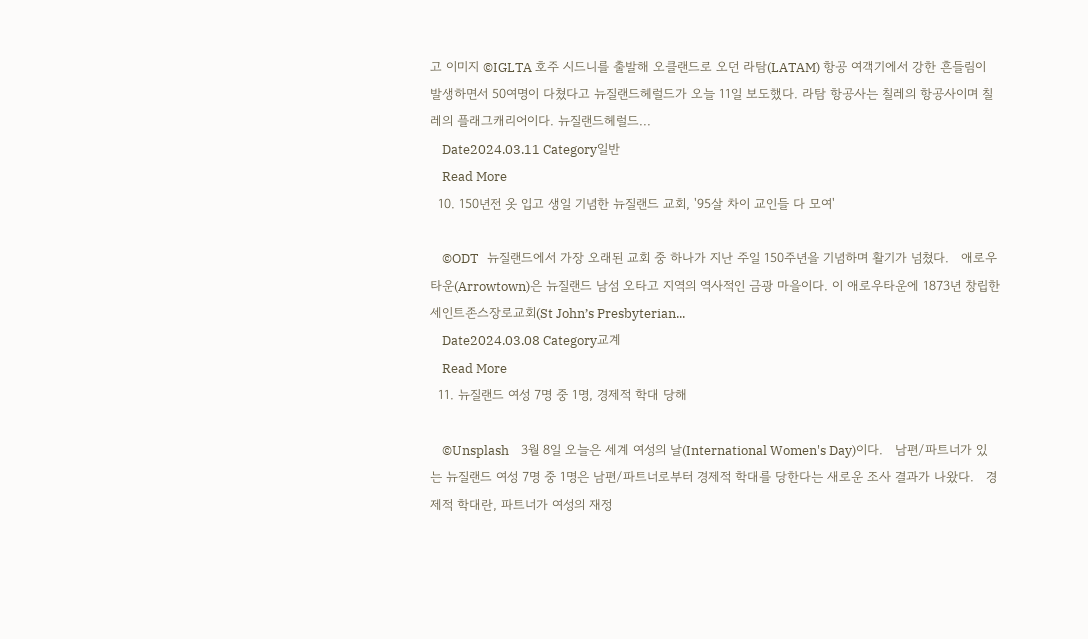고 이미지 ©IGLTA 호주 시드니를 출발해 오클랜드로 오던 라탐(LATAM) 항공 여객기에서 강한 흔들림이 발생하면서 50여명이 다쳤다고 뉴질랜드헤럴드가 오늘 11일 보도했다. 라탐 항공사는 칠레의 항공사이며 칠레의 플래그캐리어이다. 뉴질랜드헤럴드...
    Date2024.03.11 Category일반
    Read More
  10. 150년전 옷 입고 생일 기념한 뉴질랜드 교회, '95살 차이 교인들 다 모여'

    ©ODT   뉴질랜드에서 가장 오래된 교회 중 하나가 지난 주일 150주년을 기념하며 활기가 넘쳤다.   애로우타운(Arrowtown)은 뉴질랜드 남섬 오타고 지역의 역사적인 금광 마을이다. 이 애로우타운에 1873년 창립한 세인트존스장로교회(St John’s Presbyterian...
    Date2024.03.08 Category교계
    Read More
  11. 뉴질랜드 여성 7명 중 1명, 경제적 학대 당해

    ©Unsplash    3월 8일 오늘은 세계 여성의 날(International Women's Day)이다.   남편/파트너가 있는 뉴질랜드 여성 7명 중 1명은 남편/파트너로부터 경제적 학대를 당한다는 새로운 조사 결과가 나왔다.   경제적 학대란, 파트너가 여성의 재정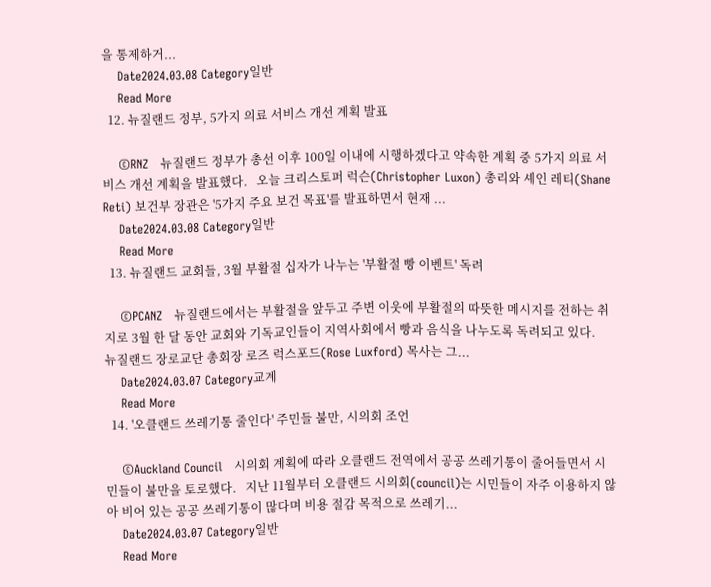을 통제하거...
    Date2024.03.08 Category일반
    Read More
  12. 뉴질랜드 정부, 5가지 의료 서비스 개선 계획 발표

    ©RNZ   뉴질랜드 정부가 총선 이후 100일 이내에 시행하겠다고 약속한 계획 중 5가지 의료 서비스 개선 계획을 발표했다.   오늘 크리스토퍼 럭슨(Christopher Luxon) 총리와 셰인 레티(Shane Reti) 보건부 장관은 '5가지 주요 보건 목표'를 발표하면서 현재 ...
    Date2024.03.08 Category일반
    Read More
  13. 뉴질랜드 교회들, 3월 부활절 십자가 나누는 '부활절 빵 이벤트' 독려

    ©PCANZ   뉴질랜드에서는 부활절을 앞두고 주변 이웃에 부활절의 따뜻한 메시지를 전하는 취지로 3월 한 달 동안 교회와 기독교인들이 지역사회에서 빵과 음식을 나누도록 독려되고 있다.   뉴질랜드 장로교단 총회장 로즈 럭스포드(Rose Luxford) 목사는 그...
    Date2024.03.07 Category교계
    Read More
  14. '오클랜드 쓰레기통 줄인다' 주민들 불만, 시의회 조언

    ©Auckland Council   시의회 계획에 따라 오클랜드 전역에서 공공 쓰레기통이 줄어들면서 시민들이 불만을 토로했다.   지난 11월부터 오클랜드 시의회(council)는 시민들이 자주 이용하지 않아 비어 있는 공공 쓰레기통이 많다며 비용 절감 목적으로 쓰레기...
    Date2024.03.07 Category일반
    Read More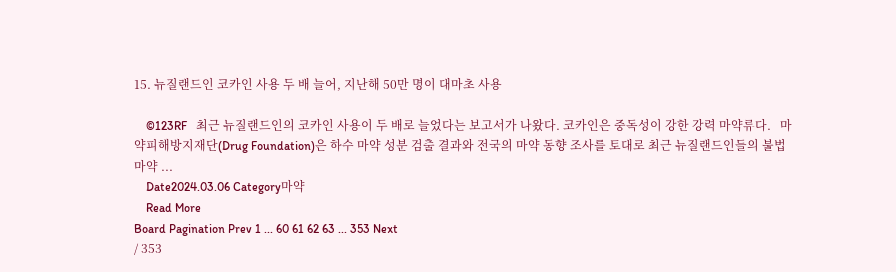15. 뉴질랜드인 코카인 사용 두 배 늘어, 지난해 50만 명이 대마초 사용

    ©123RF   최근 뉴질랜드인의 코카인 사용이 두 배로 늘었다는 보고서가 나왔다. 코카인은 중독성이 강한 강력 마약류다.   마약피해방지재단(Drug Foundation)은 하수 마약 성분 검출 결과와 전국의 마약 동향 조사를 토대로 최근 뉴질랜드인들의 불법 마약 ...
    Date2024.03.06 Category마약
    Read More
Board Pagination Prev 1 ... 60 61 62 63 ... 353 Next
/ 353